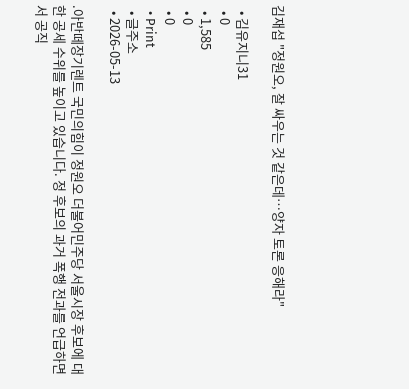김재섭 "정원오, 잘 싸우는 것 같은데…양자 토론 응해라"

  • 김유지니31
  • 0
  • 1,585
  • 0
  • 0
  • Print
  • 글주소
  • 2026-05-13

.아반떼장기렌트 국민의힘이 정원오 더불어민주당 서울시장 후보에 대한 공세 수위를 높이고 있습니다. 정 후보의 과거 폭행 전과를 언급하면서 공직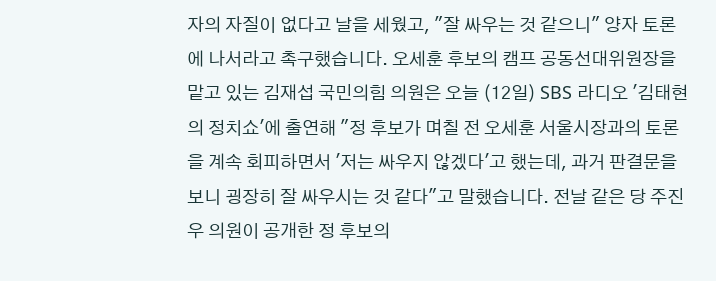자의 자질이 없다고 날을 세웠고, "잘 싸우는 것 같으니" 양자 토론에 나서라고 촉구했습니다. 오세훈 후보의 캠프 공동선대위원장을 맡고 있는 김재섭 국민의힘 의원은 오늘 (12일) SBS 라디오 '김태현의 정치쇼'에 출연해 "정 후보가 며칠 전 오세훈 서울시장과의 토론을 계속 회피하면서 '저는 싸우지 않겠다'고 했는데, 과거 판결문을 보니 굉장히 잘 싸우시는 것 같다"고 말했습니다. 전날 같은 당 주진우 의원이 공개한 정 후보의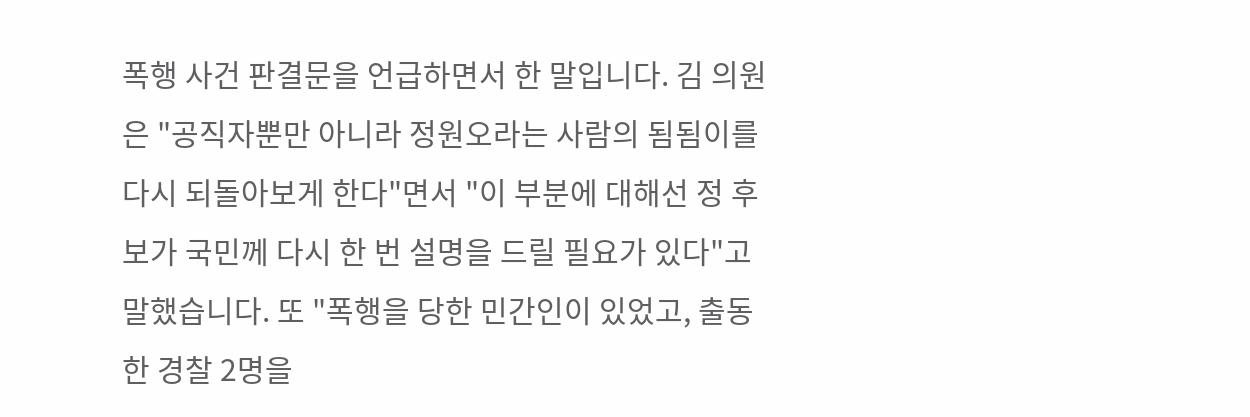폭행 사건 판결문을 언급하면서 한 말입니다. 김 의원은 "공직자뿐만 아니라 정원오라는 사람의 됨됨이를 다시 되돌아보게 한다"면서 "이 부분에 대해선 정 후보가 국민께 다시 한 번 설명을 드릴 필요가 있다"고 말했습니다. 또 "폭행을 당한 민간인이 있었고, 출동한 경찰 2명을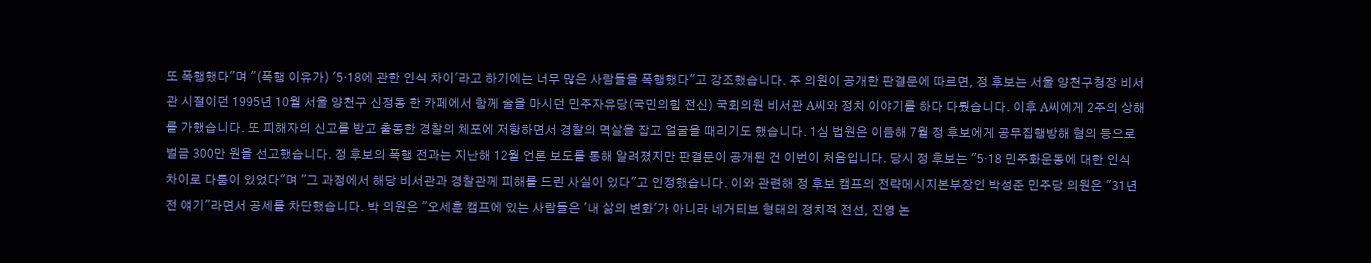또 폭행했다"며 "(폭행 이유가) '5·18에 관한 인식 차이'라고 하기에는 너무 많은 사람들을 폭행했다"고 강조했습니다. 주 의원이 공개한 판결문에 따르면, 정 후보는 서울 양천구청장 비서관 시절이던 1995년 10월 서울 양천구 신정동 한 카페에서 함께 술을 마시던 민주자유당(국민의힘 전신) 국회의원 비서관 A씨와 정치 이야기를 하다 다퉜습니다. 이후 A씨에게 2주의 상해를 가했습니다. 또 피해자의 신고를 받고 출동한 경찰의 체포에 저항하면서 경찰의 멱살을 잡고 얼굴을 때리기도 했습니다. 1심 법원은 이듬해 7월 정 후보에게 공무집행방해 혐의 등으로 벌금 300만 원을 선고했습니다. 정 후보의 폭행 전과는 지난해 12월 언론 보도를 통해 알려졌지만 판결문이 공개된 건 이번이 처음입니다. 당시 정 후보는 "5·18 민주화운동에 대한 인식 차이로 다툼이 있었다"며 "그 과정에서 해당 비서관과 경찰관께 피해를 드린 사실이 있다"고 인정했습니다. 이와 관련해 정 후보 캠프의 전략메시지본부장인 박성준 민주당 의원은 "31년 전 얘기"라면서 공세를 차단했습니다. 박 의원은 "오세훈 캠프에 있는 사람들은 '내 삶의 변화'가 아니라 네거티브 형태의 정치적 전선, 진영 논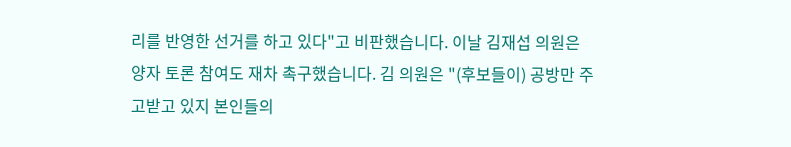리를 반영한 선거를 하고 있다"고 비판했습니다. 이날 김재섭 의원은 양자 토론 참여도 재차 촉구했습니다. 김 의원은 "(후보들이) 공방만 주고받고 있지 본인들의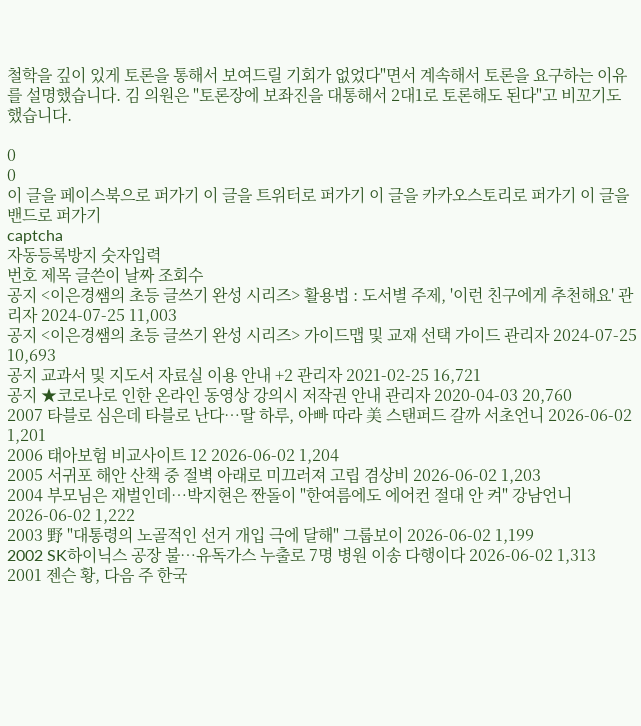철학을 깊이 있게 토론을 통해서 보여드릴 기회가 없었다"면서 계속해서 토론을 요구하는 이유를 설명했습니다. 김 의원은 "토론장에 보좌진을 대통해서 2대1로 토론해도 된다"고 비꼬기도 했습니다.

0
0
이 글을 페이스북으로 퍼가기 이 글을 트위터로 퍼가기 이 글을 카카오스토리로 퍼가기 이 글을 밴드로 퍼가기
captcha
자동등록방지 숫자입력
번호 제목 글쓴이 날짜 조회수
공지 <이은경쌤의 초등 글쓰기 완성 시리즈> 활용법 : 도서별 주제, '이런 친구에게 추천해요' 관리자 2024-07-25 11,003
공지 <이은경쌤의 초등 글쓰기 완성 시리즈> 가이드맵 및 교재 선택 가이드 관리자 2024-07-25 10,693
공지 교과서 및 지도서 자료실 이용 안내 +2 관리자 2021-02-25 16,721
공지 ★코로나로 인한 온라인 동영상 강의시 저작권 안내 관리자 2020-04-03 20,760
2007 타블로 심은데 타블로 난다…딸 하루, 아빠 따라 美 스탠퍼드 갈까 서초언니 2026-06-02 1,201
2006 태아보험 비교사이트 12 2026-06-02 1,204
2005 서귀포 해안 산책 중 절벽 아래로 미끄러져 고립 겸상비 2026-06-02 1,203
2004 부모님은 재벌인데…박지현은 짠돌이 "한여름에도 에어컨 절대 안 켜" 강남언니 2026-06-02 1,222
2003 野 "대통령의 노골적인 선거 개입 극에 달해" 그룹보이 2026-06-02 1,199
2002 SK하이닉스 공장 불…유독가스 누출로 7명 병원 이송 다행이다 2026-06-02 1,313
2001 젠슨 황, 다음 주 한국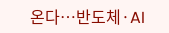온다…반도체·AI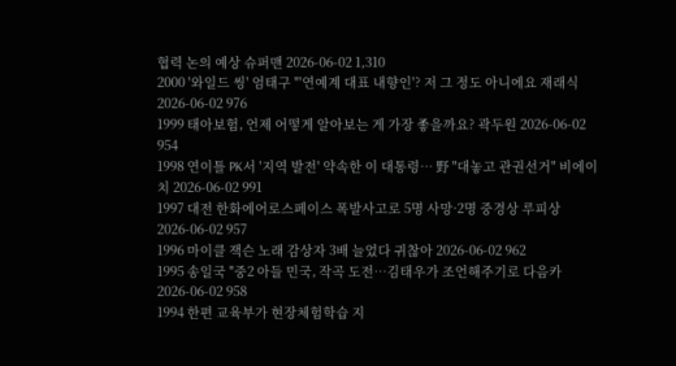협력 논의 예상 슈퍼맨 2026-06-02 1,310
2000 '와일드 씽' 엄태구 "'연예계 대표 내향인'? 저 그 정도 아니에요 재래식 2026-06-02 976
1999 태아보험, 언제 어떻게 알아보는 게 가장 좋을까요? 곽두원 2026-06-02 954
1998 연이틀 PK서 '지역 발전' 약속한 이 대통령… 野 "대놓고 관권선거" 비에이치 2026-06-02 991
1997 대전 한화에어로스페이스 폭발사고로 5명 사망·2명 중경상 루피상 2026-06-02 957
1996 마이클 잭슨 노래 감상자 3배 늘었다 귀찮아 2026-06-02 962
1995 송일국 "중2 아들 민국, 작곡 도전…김태우가 조언해주기로 다음카 2026-06-02 958
1994 한편 교육부가 현장체험학습 지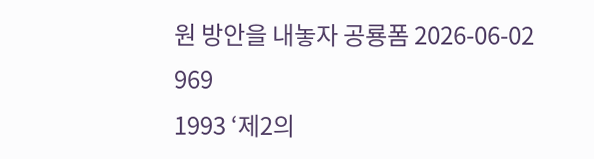원 방안을 내놓자 공룡폼 2026-06-02 969
1993 ‘제2의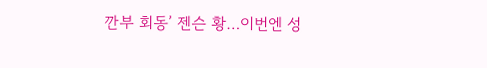깐부 회동’ 젠슨 황…이번엔 성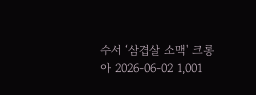수서 ‘삼겹살 소맥' 크롱아 2026-06-02 1,001